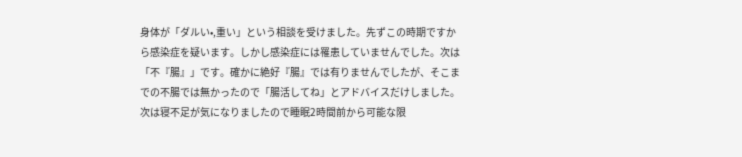身体が「ダルい•,重い」という相談を受けました。先ずこの時期ですから感染症を疑います。しかし感染症には罹患していませんでした。次は「不『腸』」です。確かに絶好『腸』では有りませんでしたが、そこまでの不腸では無かったので「腸活してね」とアドバイスだけしました。次は寝不足が気になりましたので睡眠2時間前から可能な限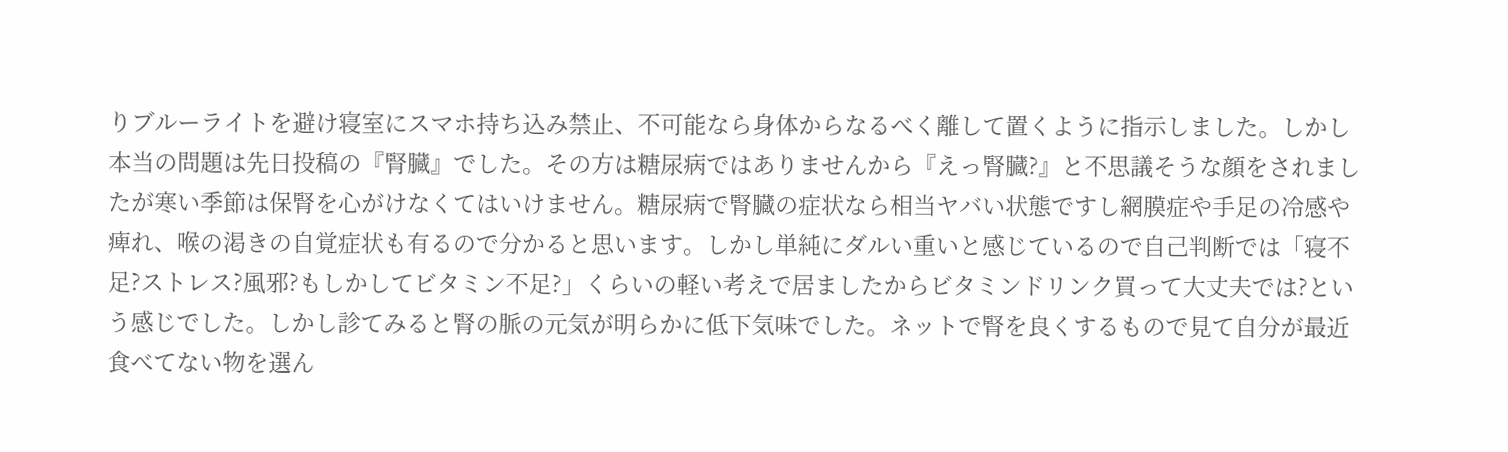りブルーライトを避け寝室にスマホ持ち込み禁止、不可能なら身体からなるべく離して置くように指示しました。しかし本当の問題は先日投稿の『腎臓』でした。その方は糖尿病ではありませんから『えっ腎臓?』と不思議そうな顔をされましたが寒い季節は保腎を心がけなくてはいけません。糖尿病で腎臓の症状なら相当ヤバい状態ですし網膜症や手足の冷感や痺れ、喉の渇きの自覚症状も有るので分かると思います。しかし単純にダルい重いと感じているので自己判断では「寝不足?ストレス?風邪?もしかしてビタミン不足?」くらいの軽い考えで居ましたからビタミンドリンク買って大丈夫では?という感じでした。しかし診てみると腎の脈の元気が明らかに低下気味でした。ネットで腎を良くするもので見て自分が最近食べてない物を選ん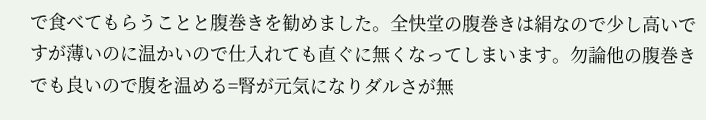で食べてもらうことと腹巻きを勧めました。全快堂の腹巻きは絹なので少し高いですが薄いのに温かいので仕入れても直ぐに無くなってしまいます。勿論他の腹巻きでも良いので腹を温める=腎が元気になりダルさが無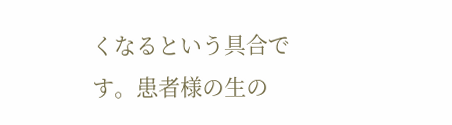くなるという具合です。患者様の生の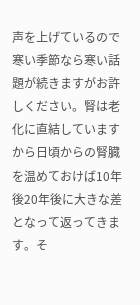声を上げているので寒い季節なら寒い話題が続きますがお許しください。腎は老化に直結していますから日頃からの腎臓を温めておけば10年後20年後に大きな差となって返ってきます。そ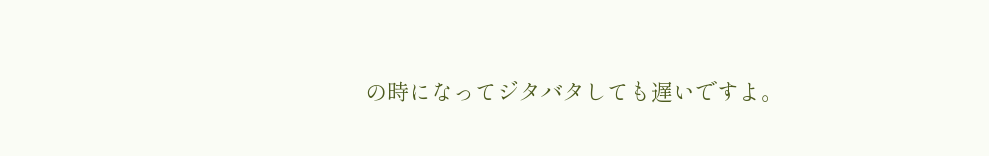の時になってジタバタしても遅いですよ。